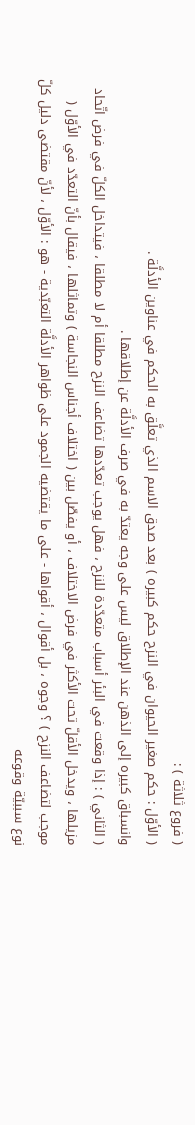( فروع ثلاثة ) :
( الأوّل : حكم صغير الحيوان في النزح حكم كبيره ) بعد صدق الاسم الذي تعلَّق به الحكم في عناوين الأدلَّة .
وانسباق كبيره إلى الذهن عند الإطلاق ليس على وجه يعتدّ به في صرف الأدلَّة عن إطلاقها .
( الثاني ) : إذا وقعت في البئر أسباب متعدّدة للنزح ، فهل يوجب تعدّدها تضاعف النزح مطلقا أم لا مطلقا ، فيتداخل الكلّ في فرض اتّحاد مزيلها ، ويدخل الأقلّ تحت الأكثر في فرض الاختلاف ، أو يفصّل بين ( اختلاف أجناس النجاسة ) وتماثلها ، فيقال بأنّ التعدّد في الأوّل ( موجب لتضاعف النزح ) ؟ وجوه ، بل أقوال ، أقواها - على ما يقتضيه الجمود على ظواهر الأدلَّة التعبّدية - هو : الأوّل ، لأنّ مقتضى دليل كلّ نوع سببيّة وقوعه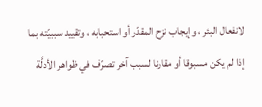لانفعال البئر ، وإيجاب نزح المقدّر أو استحبابه ، وتقييد سببيّته بما إذا لم يكن مسبوقا أو مقارنا لسبب آخر تصرّف في ظواهر الأدلَّة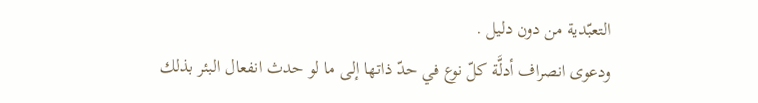التعبّدية من دون دليل .
ودعوى انصراف أدلَّة كلّ نوع في حدّ ذاتها إلى ما لو حدث انفعال البئر بذلك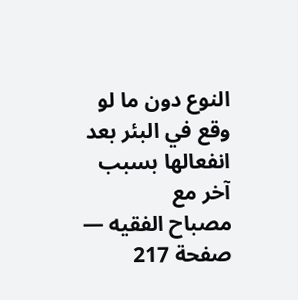النوع دون ما لو وقع في البئر بعد انفعالها بسبب آخر مع
مصباح الفقيه — صفحة 217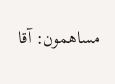مساهمون: آقا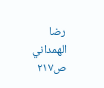رضا الهمداني
ص٢١٧